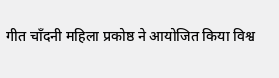गीत चाँदनी महिला प्रकोष्ठ ने आयोजित किया विश्व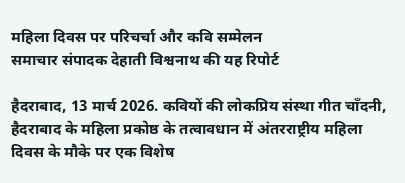महिला दिवस पर परिचर्चा और कवि सम्मेलन
समाचार संपादक देहाती विश्वनाथ की यह रिपोर्ट

हैदराबाद, 13 मार्च 2026. कवियों की लोकप्रिय संस्था गीत चाँदनी, हैदराबाद के महिला प्रकोष्ठ के तत्वावधान में अंतरराष्ट्रीय महिला दिवस के मौके पर एक विशेष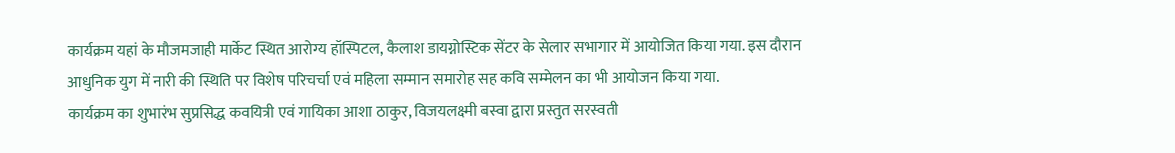कार्यक्रम यहां के मौजमजाही मार्केट स्थित आरोग्य हॉस्पिटल, कैलाश डायग्नोस्टिक सेंटर के सेलार सभागार में आयोजित किया गया. इस दौरान आधुनिक युग में नारी की स्थिति पर विशेष परिचर्चा एवं महिला सम्मान समारोह सह कवि सम्मेलन का भी आयोजन किया गया.
कार्यक्रम का शुभारंभ सुप्रसिद्ध कवयित्री एवं गायिका आशा ठाकुर, विजयलक्ष्मी बस्वा द्वारा प्रस्तुत सरस्वती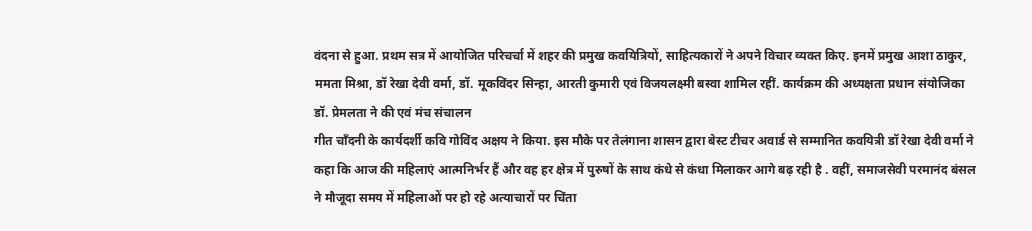वंदना से हुआ. प्रथम सत्र में आयोजित परिचर्चा में शहर की प्रमुख कवयित्रियों, साहित्यकारों ने अपने विचार व्यक्त किए. इनमें प्रमुख आशा ठाकुर, ममता मिश्रा, डॉ रेखा देवी वर्मा, डॉ. मूकविंदर सिन्हा, आरती कुमारी एवं विजयलक्ष्मी बस्वा शामिल रहीं. कार्यक्रम की अध्यक्षता प्रधान संयोजिका डॉ. प्रेमलता ने की एवं मंच संचालन
गीत चाँदनी के कार्यदर्शी कवि गोविंद अक्षय ने किया. इस मौके पर तेलंगाना शासन द्वारा बेस्ट टीचर अवार्ड से सम्मानित कवयित्री डॉ रेखा देवी वर्मा ने कहा कि आज की महिलाएं आत्मनिर्भर हैं और वह हर क्षेत्र में पुरुषों के साथ कंधे से कंधा मिलाकर आगे बढ़ रही है . वहीं, समाजसेवी परमानंद बंसल ने मौजूदा समय में महिलाओं पर हो रहे अत्याचारों पर चिंता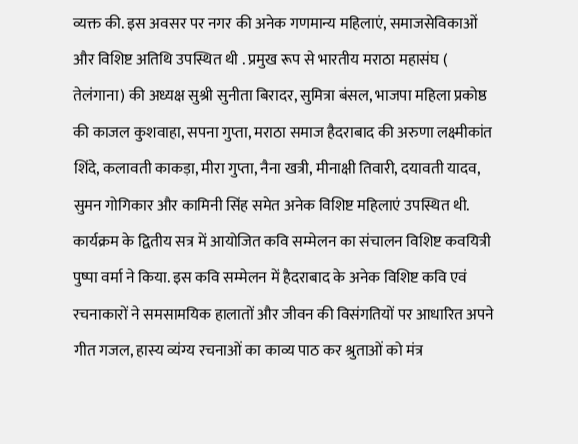व्यक्त की. इस अवसर पर नगर की अनेक गणमान्य महिलाएं, समाजसेविकाओं और विशिष्ट अतिथि उपस्थित थी . प्रमुख रूप से भारतीय मराठा महासंघ ( तेलंगाना) की अध्यक्ष सुश्री सुनीता बिरादर, सुमित्रा बंसल, भाजपा महिला प्रकोष्ठ की काजल कुशवाहा, सपना गुप्ता, मराठा समाज हैदराबाद की अरुणा लक्ष्मीकांत शिंदे, कलावती काकड़ा, मीरा गुप्ता, नैना खत्री, मीनाक्षी तिवारी, दयावती यादव, सुमन गोगिकार और कामिनी सिंह समेत अनेक विशिष्ट महिलाएं उपस्थित थी. कार्यक्रम के द्वितीय सत्र में आयोजित कवि सम्मेलन का संचालन विशिष्ट कवयित्री पुष्पा वर्मा ने किया. इस कवि सम्मेलन में हैदराबाद के अनेक विशिष्ट कवि एवं रचनाकारों ने समसामयिक हालातों और जीवन की विसंगतियों पर आधारित अपने गीत गजल, हास्य व्यंग्य रचनाओं का काव्य पाठ कर श्रुताओं को मंत्र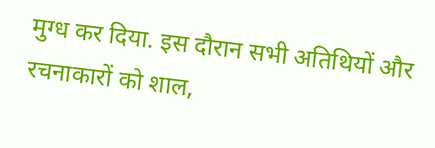मुग्ध कर दिया. इस दौरान सभी अतिथियों और रचनाकारों को शाल,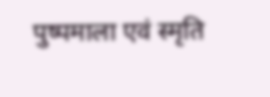पुष्पमाला एवं स्मृति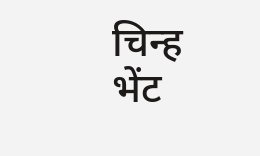चिन्ह भेंट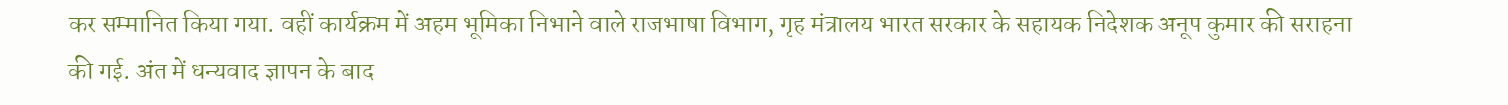कर सम्मानित किया गया. वहीं कार्यक्रम में अहम भूमिका निभाने वाले राजभाषा विभाग, गृह मंत्रालय भारत सरकार के सहायक निदेशक अनूप कुमार की सराहना की गई. अंत में धन्यवाद ज्ञापन के बाद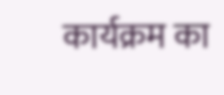कार्यक्रम का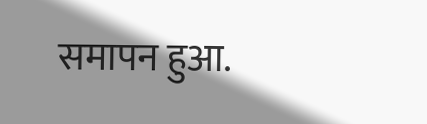समापन हुआ.